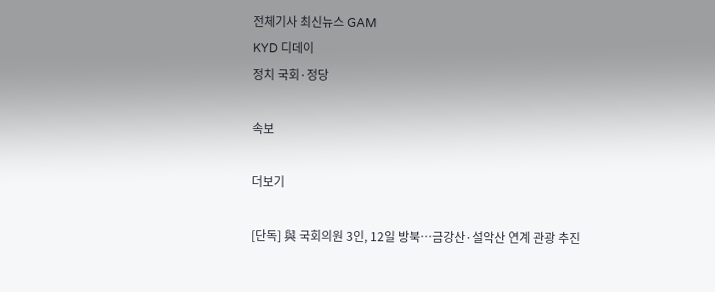전체기사 최신뉴스 GAM
KYD 디데이
정치 국회·정당

속보

더보기

[단독] 與 국회의원 3인, 12일 방북…금강산·설악산 연계 관광 추진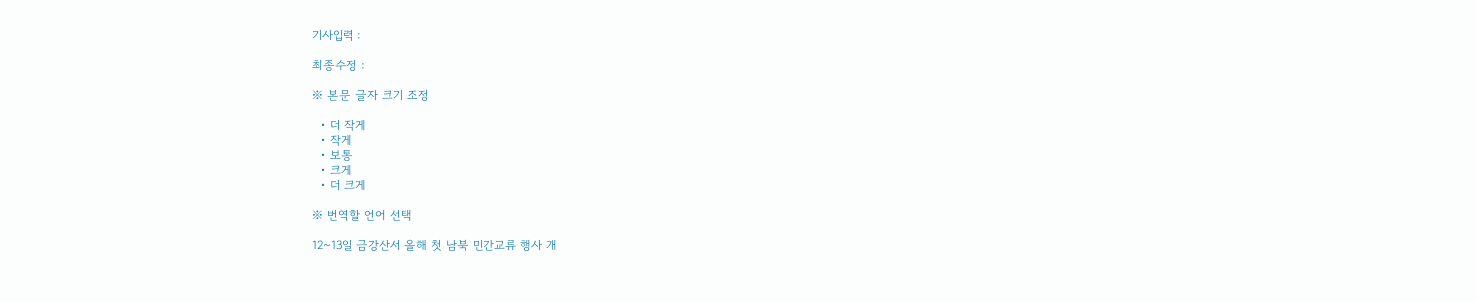기사입력 :

최종수정 :

※ 본문 글자 크기 조정

  • 더 작게
  • 작게
  • 보통
  • 크게
  • 더 크게

※ 번역할 언어 선택

12~13일 금강산서 올해 첫 남북 민간교류 행사 개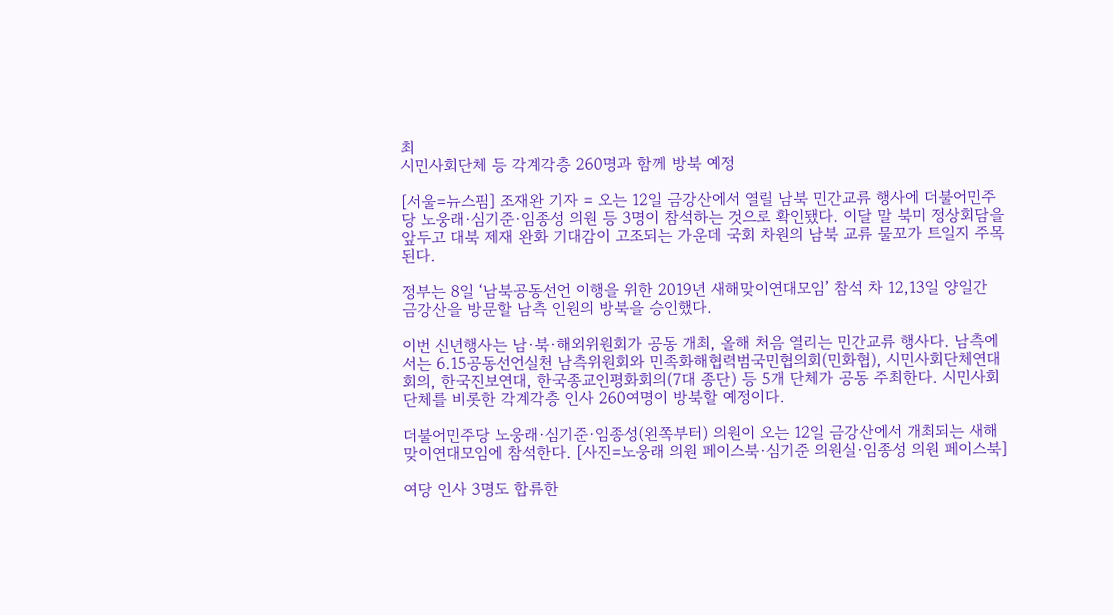최
시민사회단체 등 각계각층 260명과 함께 방북 예정

[서울=뉴스핌] 조재완 기자 = 오는 12일 금강산에서 열릴 남북 민간교류 행사에 더불어민주당 노웅래·심기준·임종성 의원 등 3명이 참석하는 것으로 확인됐다. 이달 말 북미 정상회담을 앞두고 대북 제재 완화 기대감이 고조되는 가운데 국회 차원의 남북 교류 물꼬가 트일지 주목된다.

정부는 8일 ‘남북공동선언 이행을 위한 2019년 새해맞이연대모임’ 참석 차 12,13일 양일간 금강산을 방문할 남측 인원의 방북을 승인했다.

이번 신년행사는 남·북·해외위원회가 공동 개최, 올해 처음 열리는 민간교류 행사다. 남측에서는 6.15공동선언실천 남측위원회와 민족화해협력범국민협의회(민화협), 시민사회단체연대회의, 한국진보연대, 한국종교인평화회의(7대 종단) 등 5개 단체가 공동 주최한다. 시민사회단체를 비롯한 각계각층 인사 260여명이 방북할 예정이다.

더불어민주당 노웅래·심기준·임종성(왼쪽부터) 의원이 오는 12일 금강산에서 개최되는 새해맞이연대모임에 참석한다. [사진=노웅래 의원 페이스북·심기준 의원실·임종성 의원 페이스북]

여당 인사 3명도 합류한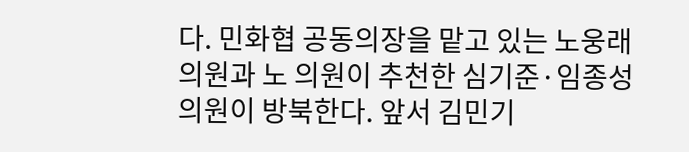다. 민화협 공동의장을 맡고 있는 노웅래 의원과 노 의원이 추천한 심기준·임종성 의원이 방북한다. 앞서 김민기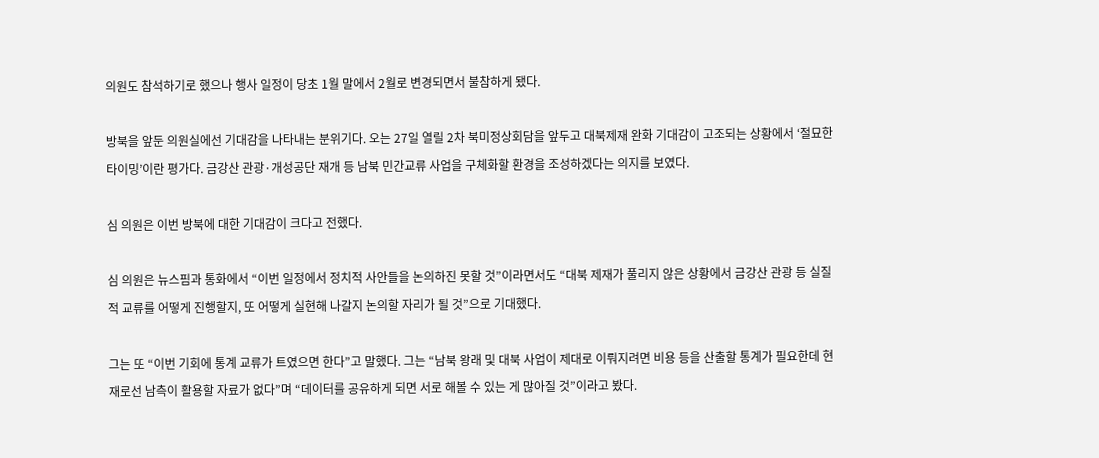의원도 참석하기로 했으나 행사 일정이 당초 1월 말에서 2월로 변경되면서 불참하게 됐다.

방북을 앞둔 의원실에선 기대감을 나타내는 분위기다. 오는 27일 열릴 2차 북미정상회담을 앞두고 대북제재 완화 기대감이 고조되는 상황에서 ‘절묘한 타이밍’이란 평가다. 금강산 관광·개성공단 재개 등 남북 민간교류 사업을 구체화할 환경을 조성하겠다는 의지를 보였다.

심 의원은 이번 방북에 대한 기대감이 크다고 전했다.

심 의원은 뉴스핌과 통화에서 “이번 일정에서 정치적 사안들을 논의하진 못할 것”이라면서도 “대북 제재가 풀리지 않은 상황에서 금강산 관광 등 실질적 교류를 어떻게 진행할지, 또 어떻게 실현해 나갈지 논의할 자리가 될 것”으로 기대했다.

그는 또 “이번 기회에 통계 교류가 트였으면 한다”고 말했다. 그는 “남북 왕래 및 대북 사업이 제대로 이뤄지려면 비용 등을 산출할 통계가 필요한데 현재로선 남측이 활용할 자료가 없다”며 “데이터를 공유하게 되면 서로 해볼 수 있는 게 많아질 것”이라고 봤다.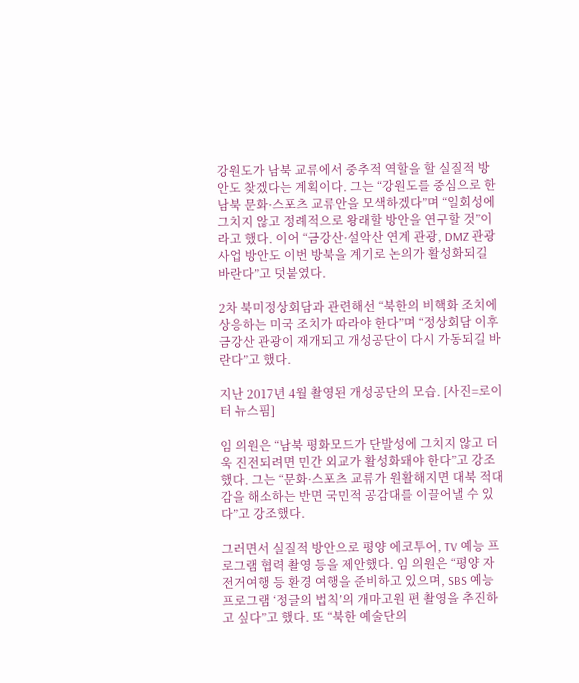강원도가 남북 교류에서 중추적 역할을 할 실질적 방안도 찾겠다는 계획이다. 그는 “강원도를 중심으로 한 남북 문화·스포츠 교류안을 모색하겠다”며 “일회성에 그치지 않고 정례적으로 왕래할 방안을 연구할 것”이라고 했다. 이어 “금강산·설악산 연계 관광, DMZ 관광사업 방안도 이번 방북을 계기로 논의가 활성화되길 바란다”고 덧붙였다.

2차 북미정상회담과 관련해선 “북한의 비핵화 조치에 상응하는 미국 조치가 따라야 한다”며 “정상회담 이후 금강산 관광이 재개되고 개성공단이 다시 가동되길 바란다”고 했다.

지난 2017년 4월 촬영된 개성공단의 모습. [사진=로이터 뉴스핌]

임 의원은 “남북 평화모드가 단발성에 그치지 않고 더욱 진전되려면 민간 외교가 활성화돼야 한다”고 강조했다. 그는 “문화·스포츠 교류가 원활해지면 대북 적대감을 해소하는 반면 국민적 공감대를 이끌어낼 수 있다”고 강조했다.

그러면서 실질적 방안으로 평양 에코투어, TV 예능 프로그램 협력 촬영 등을 제안했다. 임 의원은 “평양 자전거여행 등 환경 여행을 준비하고 있으며, SBS 예능프로그램 ‘정글의 법칙’의 개마고원 편 촬영을 추진하고 싶다”고 했다. 또 “북한 예술단의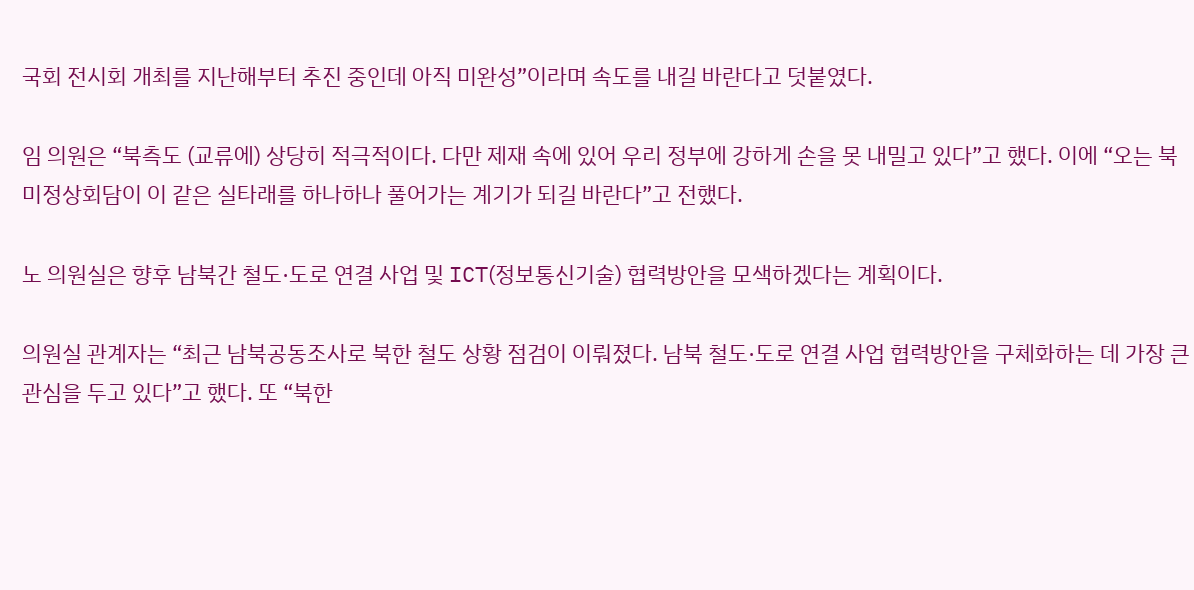국회 전시회 개최를 지난해부터 추진 중인데 아직 미완성”이라며 속도를 내길 바란다고 덧붙였다.

임 의원은 “북측도 (교류에) 상당히 적극적이다. 다만 제재 속에 있어 우리 정부에 강하게 손을 못 내밀고 있다”고 했다. 이에 “오는 북미정상회담이 이 같은 실타래를 하나하나 풀어가는 계기가 되길 바란다”고 전했다.

노 의원실은 향후 남북간 철도·도로 연결 사업 및 ICT(정보통신기술) 협력방안을 모색하겠다는 계획이다.

의원실 관계자는 “최근 남북공동조사로 북한 철도 상황 점검이 이뤄졌다. 남북 철도·도로 연결 사업 협력방안을 구체화하는 데 가장 큰 관심을 두고 있다”고 했다. 또 “북한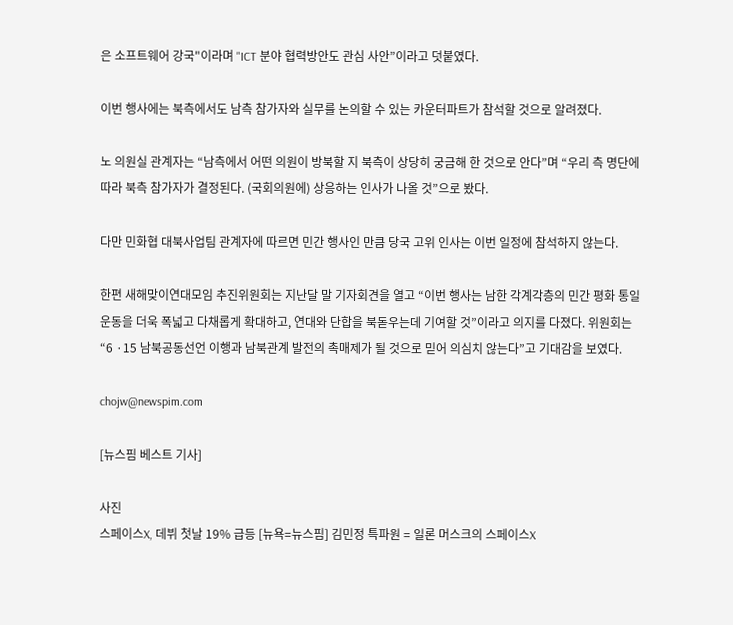은 소프트웨어 강국"이라며 "ICT 분야 협력방안도 관심 사안”이라고 덧붙였다.

이번 행사에는 북측에서도 남측 참가자와 실무를 논의할 수 있는 카운터파트가 참석할 것으로 알려졌다.

노 의원실 관계자는 “남측에서 어떤 의원이 방북할 지 북측이 상당히 궁금해 한 것으로 안다”며 “우리 측 명단에 따라 북측 참가자가 결정된다. (국회의원에) 상응하는 인사가 나올 것”으로 봤다.

다만 민화협 대북사업팀 관계자에 따르면 민간 행사인 만큼 당국 고위 인사는 이번 일정에 참석하지 않는다.

한편 새해맞이연대모임 추진위원회는 지난달 말 기자회견을 열고 “이번 행사는 남한 각계각층의 민간 평화 통일 운동을 더욱 폭넓고 다채롭게 확대하고, 연대와 단합을 북돋우는데 기여할 것”이라고 의지를 다졌다. 위원회는 “6 ·15 남북공동선언 이행과 남북관계 발전의 촉매제가 될 것으로 믿어 의심치 않는다”고 기대감을 보였다.

chojw@newspim.com

[뉴스핌 베스트 기사]

사진
스페이스X, 데뷔 첫날 19% 급등 [뉴욕=뉴스핌] 김민정 특파원 = 일론 머스크의 스페이스X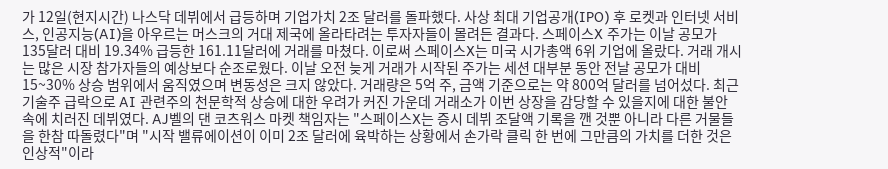가 12일(현지시간) 나스닥 데뷔에서 급등하며 기업가치 2조 달러를 돌파했다. 사상 최대 기업공개(IPO) 후 로켓과 인터넷 서비스, 인공지능(AI)을 아우르는 머스크의 거대 제국에 올라타려는 투자자들이 몰려든 결과다. 스페이스X 주가는 이날 공모가 135달러 대비 19.34% 급등한 161.11달러에 거래를 마쳤다. 이로써 스페이스X는 미국 시가총액 6위 기업에 올랐다. 거래 개시는 많은 시장 참가자들의 예상보다 순조로웠다. 이날 오전 늦게 거래가 시작된 주가는 세션 대부분 동안 전날 공모가 대비 15~30% 상승 범위에서 움직였으며 변동성은 크지 않았다. 거래량은 5억 주, 금액 기준으로는 약 800억 달러를 넘어섰다. 최근 기술주 급락으로 AI 관련주의 천문학적 상승에 대한 우려가 커진 가운데 거래소가 이번 상장을 감당할 수 있을지에 대한 불안 속에 치러진 데뷔였다. AJ벨의 댄 코츠워스 마켓 책임자는 "스페이스X는 증시 데뷔 조달액 기록을 깬 것뿐 아니라 다른 거물들을 한참 따돌렸다"며 "시작 밸류에이션이 이미 2조 달러에 육박하는 상황에서 손가락 클릭 한 번에 그만큼의 가치를 더한 것은 인상적"이라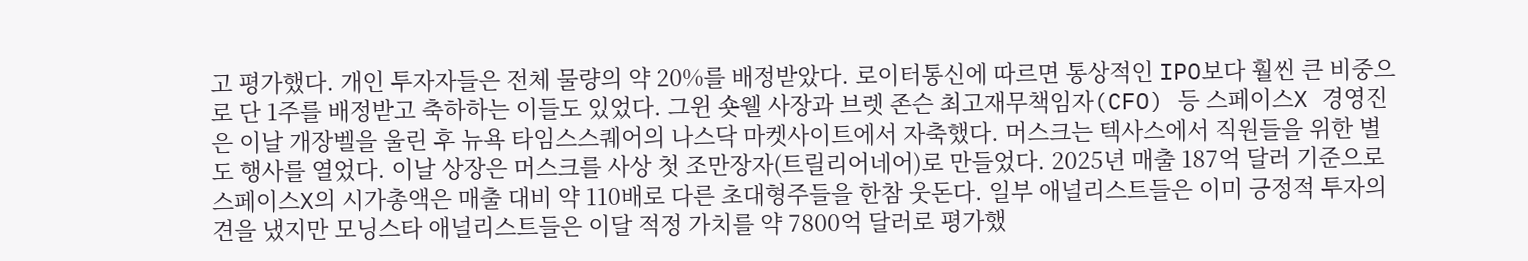고 평가했다. 개인 투자자들은 전체 물량의 약 20%를 배정받았다. 로이터통신에 따르면 통상적인 IPO보다 훨씬 큰 비중으로 단 1주를 배정받고 축하하는 이들도 있었다. 그윈 숏웰 사장과 브렛 존슨 최고재무책임자(CFO) 등 스페이스X 경영진은 이날 개장벨을 울린 후 뉴욕 타임스스퀘어의 나스닥 마켓사이트에서 자축했다. 머스크는 텍사스에서 직원들을 위한 별도 행사를 열었다. 이날 상장은 머스크를 사상 첫 조만장자(트릴리어네어)로 만들었다. 2025년 매출 187억 달러 기준으로 스페이스X의 시가총액은 매출 대비 약 110배로 다른 초대형주들을 한참 웃돈다. 일부 애널리스트들은 이미 긍정적 투자의견을 냈지만 모닝스타 애널리스트들은 이달 적정 가치를 약 7800억 달러로 평가했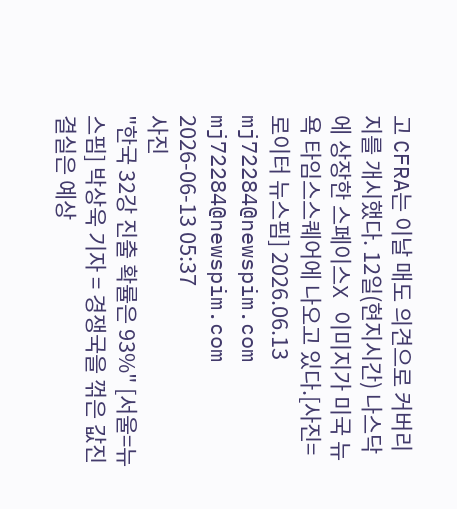고 CFRA는 이날 매도 의견으로 커버리지를 개시했다. 12일(현지시간) 나스닥에 상장한 스페이스X 이미지가 미국 뉴욕 타임스스퀘어에 나오고 있다.[사진=로이터 뉴스핌] 2026.06.13 mj72284@newspim.com   mj72284@newspim.com 2026-06-13 05:37
사진
"한국 32강 진출 확률은 93%" [서울=뉴스핌] 박상욱 기자 = 경쟁국을 꺾은 값진 결실은 예상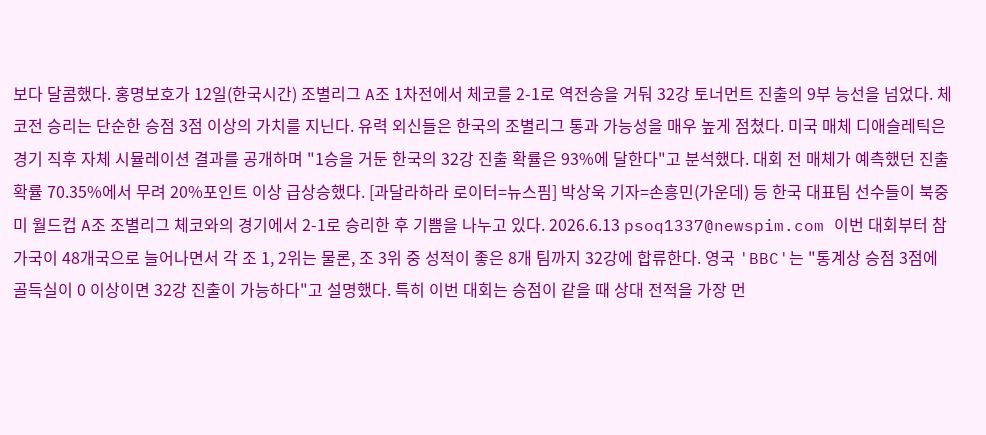보다 달콤했다. 홍명보호가 12일(한국시간) 조별리그 A조 1차전에서 체코를 2-1로 역전승을 거둬 32강 토너먼트 진출의 9부 능선을 넘었다. 체코전 승리는 단순한 승점 3점 이상의 가치를 지닌다. 유력 외신들은 한국의 조별리그 통과 가능성을 매우 높게 점쳤다. 미국 매체 디애슬레틱은 경기 직후 자체 시뮬레이션 결과를 공개하며 "1승을 거둔 한국의 32강 진출 확률은 93%에 달한다"고 분석했다. 대회 전 매체가 예측했던 진출 확률 70.35%에서 무려 20%포인트 이상 급상승했다. [과달라하라 로이터=뉴스핌] 박상욱 기자=손흥민(가운데) 등 한국 대표팀 선수들이 북중미 월드컵 A조 조별리그 체코와의 경기에서 2-1로 승리한 후 기쁨을 나누고 있다. 2026.6.13 psoq1337@newspim.com 이번 대회부터 참가국이 48개국으로 늘어나면서 각 조 1, 2위는 물론, 조 3위 중 성적이 좋은 8개 팀까지 32강에 합류한다. 영국 'BBC'는 "통계상 승점 3점에 골득실이 0 이상이면 32강 진출이 가능하다"고 설명했다. 특히 이번 대회는 승점이 같을 때 상대 전적을 가장 먼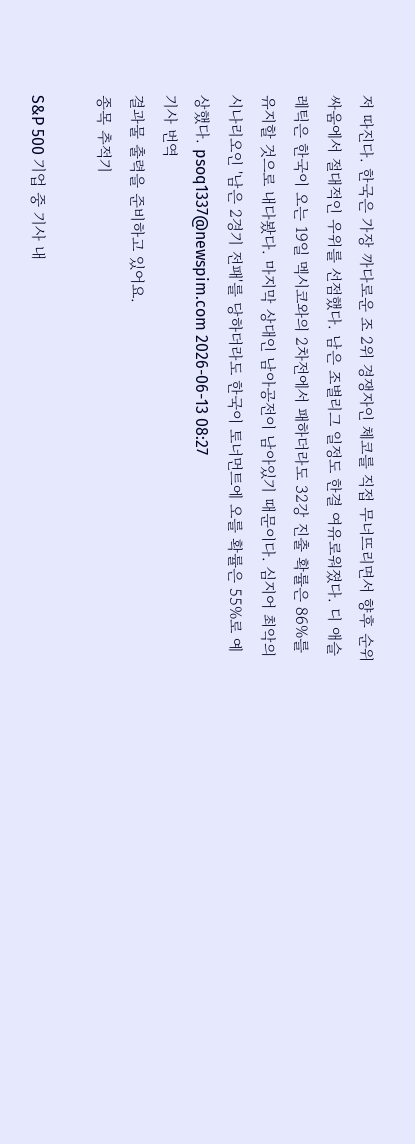저 따진다. 한국은 가장 까다로운 조 2위 경쟁자인 체코를 직접 무너뜨리면서 향후 순위 싸움에서 절대적인 우위를 선점했다. 남은 조별리그 일정도 한결 여유로워졌다. 디 애슬레틱은 한국이 오는 19일 멕시코와의 2차전에서 패하더라도 32강 진출 확률은 86%를 유지할 것으로 내다봤다. 마지막 상대인 남아공전이 남아있기 때문이다. 심지어 최악의 시나리오인 '남은 2경기 전패'를 당하더라도 한국이 토너먼트에 오를 확률은 55%로 예상했다. psoq1337@newspim.com 2026-06-13 08:27
기사 번역
결과물 출력을 준비하고 있어요.
종목 추적기

S&P 500 기업 중 기사 내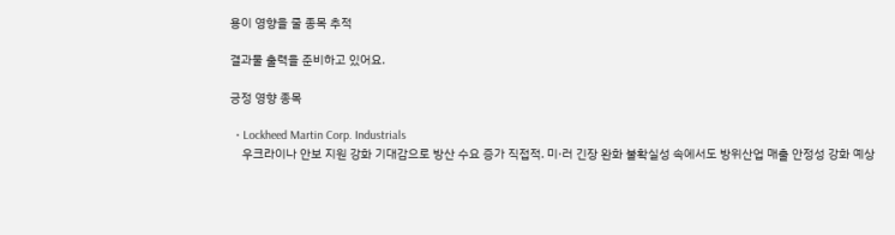용이 영향을 줄 종목 추적

결과물 출력을 준비하고 있어요.

긍정 영향 종목

  • Lockheed Martin Corp. Industrials
    우크라이나 안보 지원 강화 기대감으로 방산 수요 증가 직접적. 미·러 긴장 완화 불확실성 속에서도 방위산업 매출 안정성 강화 예상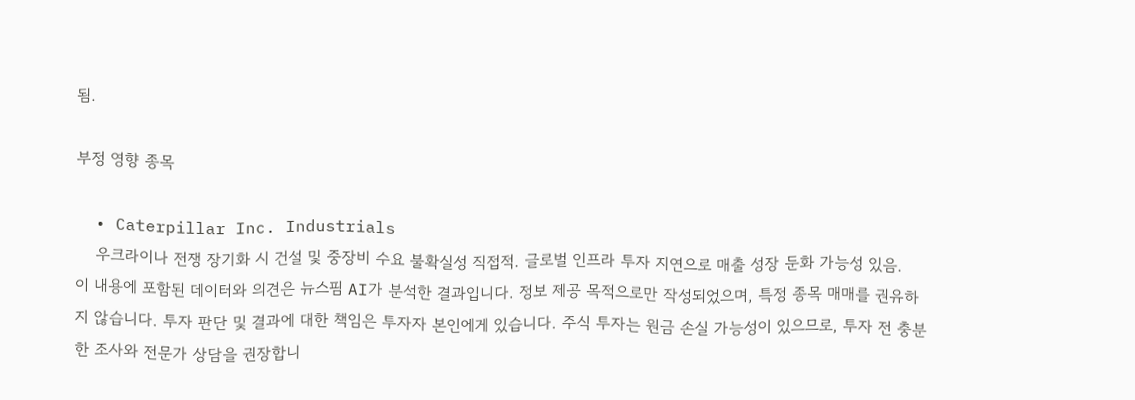됨.

부정 영향 종목

  • Caterpillar Inc. Industrials
    우크라이나 전쟁 장기화 시 건설 및 중장비 수요 불확실성 직접적. 글로벌 인프라 투자 지연으로 매출 성장 둔화 가능성 있음.
이 내용에 포함된 데이터와 의견은 뉴스핌 AI가 분석한 결과입니다. 정보 제공 목적으로만 작성되었으며, 특정 종목 매매를 권유하지 않습니다. 투자 판단 및 결과에 대한 책임은 투자자 본인에게 있습니다. 주식 투자는 원금 손실 가능성이 있으므로, 투자 전 충분한 조사와 전문가 상담을 권장합니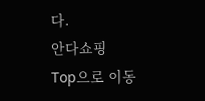다.
안다쇼핑
Top으로 이동